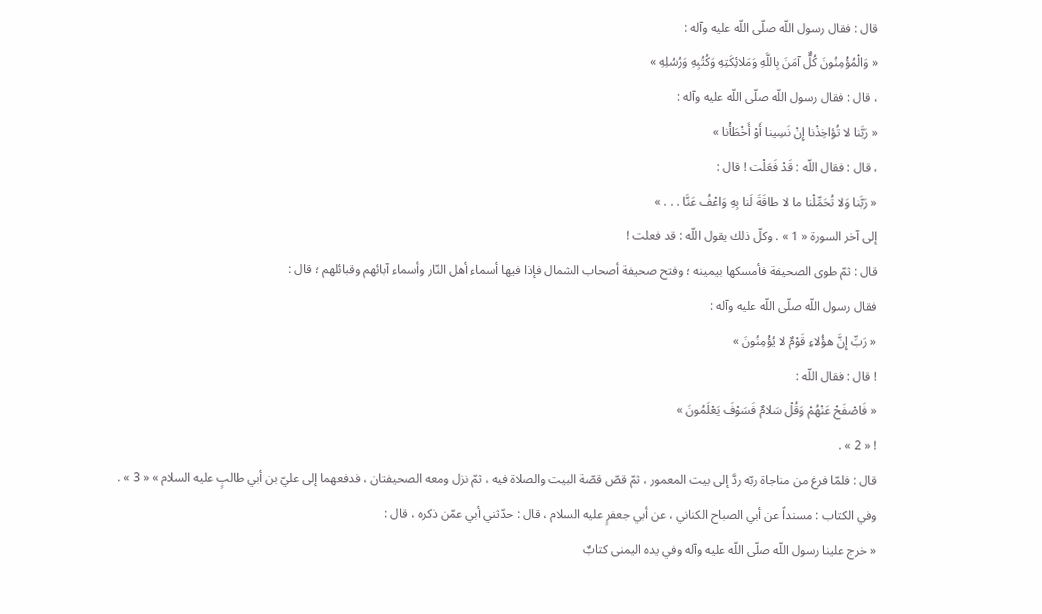قال : فقال رسول اللّه صلّى اللّه عليه وآله :
« وَالْمُؤْمِنُونَ كُلٌّ آمَنَ بِاللَّهِ وَمَلائِكَتِهِ وَكُتُبِهِ وَرُسُلِهِ »
، قال : فقال رسول اللّه صلّى اللّه عليه وآله :
« رَبَّنا لا تُؤاخِذْنا إِنْ نَسِينا أَوْ أَخْطَأْنا »
، قال : فقال اللّه : قَدْ فَعَلْت ! قال :
« رَبَّنا وَلا تُحَمِّلْنا ما لا طاقَةَ لَنا بِهِ وَاعْفُ عَنَّا . . . »
إلى آخر السورة « 1 » . وكلّ ذلك يقول اللّه : قد فعلت !
قال : ثمّ طوى الصحيفة فأمسكها بيمينه ؛ وفتح صحيفة أصحاب الشمال فإذا فيها أسماء أهل النّار وأسماء آبائهم وقبائلهم ؛ قال :
فقال رسول اللّه صلّى اللّه عليه وآله :
« رَبِّ إِنَّ هؤُلاءِ قَوْمٌ لا يُؤْمِنُونَ »
! قال : فقال اللّه :
« فَاصْفَحْ عَنْهُمْ وَقُلْ سَلامٌ فَسَوْفَ يَعْلَمُونَ »
! « 2 » .
قال : فلمّا فرغ من مناجاة ربّه ردَّ إلى بيت المعمور ، ثمّ قصّ قصّة البيت والصلاة فيه ، ثمّ نزل ومعه الصحيفتان ، فدفعهما إلى عليّ بن أبي طالبٍ عليه السلام » « 3 » .
وفي الكتاب : مسنداً عن أبي الصباح الكناني ، عن أبي جعفرٍ عليه السلام ، قال : حدّثني أبي عمّن ذكره ، قال :
« خرج علينا رسول اللّه صلّى اللّه عليه وآله وفي يده اليمنى كتابٌ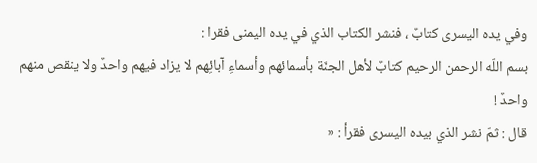وفي يده اليسرى كتابٌ ، فنشر الكتاب الذي في يده اليمنى فقرا :
بسم اللّه الرحمن الرحيم كتابٌ لأهل الجنّة بأسمائهم وأسماءِ آبائِهم لا يزاد فيهم واحدٌ ولا ينقص منهم واحدٌ !
قال : ثمّ نشر الذي بيده اليسرى فقرأ : «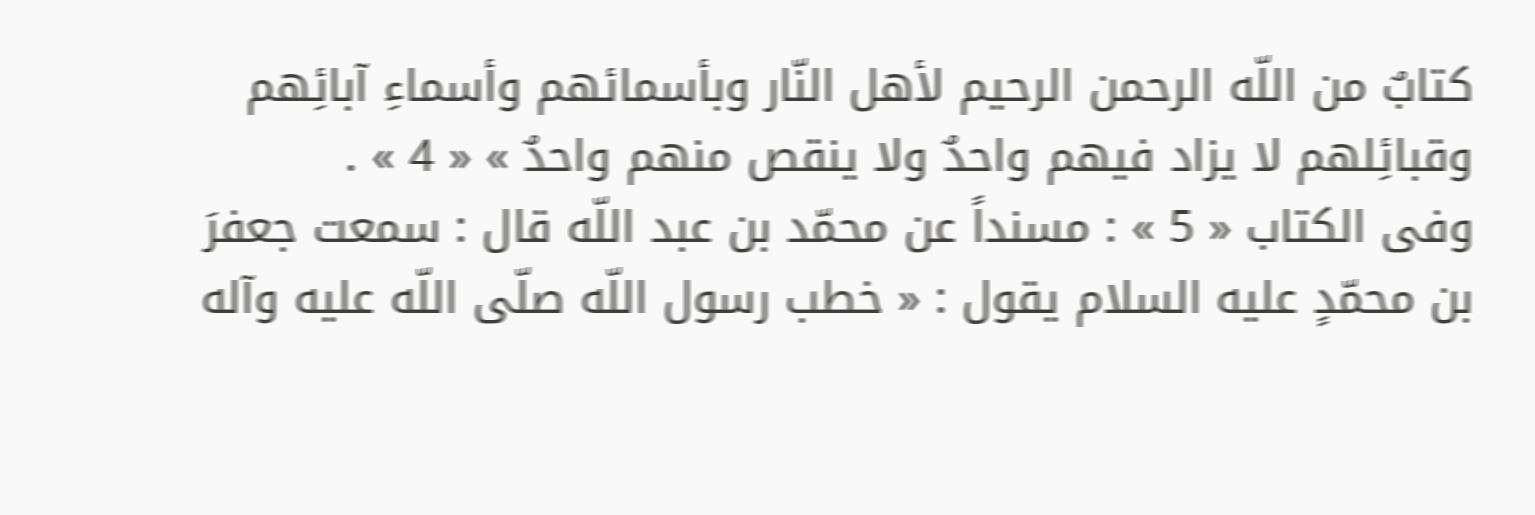كتابٌ من اللّه الرحمن الرحيم لأهل النّار وبأسمائهم وأسماءِ آبائِهم وقبائِلهم لا يزاد فيهم واحدٌ ولا ينقص منهم واحدٌ » « 4 » .
وفى الكتاب « 5 » : مسنداً عن محمّد بن عبد اللّه قال : سمعت جعفرَ بن محمّدٍ عليه السلام يقول : « خطب رسول اللّه صلّى اللّه عليه وآله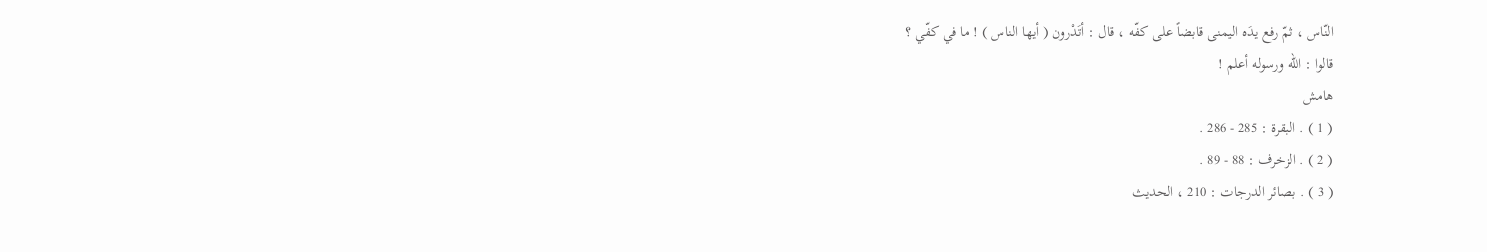النّاس ، ثمّ رفع يدَه اليمنى قابضاً على كفّه ، قال : أتَدْرون ( أيها الناس ) ! ما في كفّي ؟
قالوا : اللّه ورسوله أعلم !
هامش
( 1 ) . البقرة : 285 - 286 .
( 2 ) . الزخرف : 88 - 89 .
( 3 ) . بصائر الدرجات : 210 ، الحديث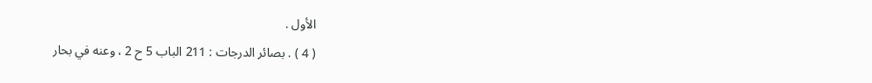الأول .
( 4 ) . بصائر الدرجات : 211 الباب 5 ح 2 ، وعنه في بحار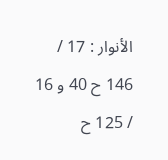الأنوار : 17 / 146 ح 40 و 16 / 125 ح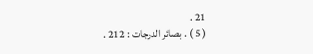21 .
( 5 ) . بصائر الدرجات : 212 .